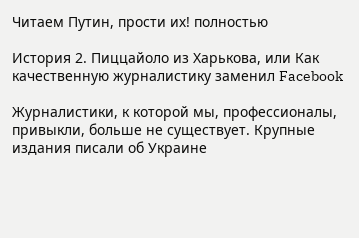Читаем Путин, прости их! полностью

История 2. Пиццайоло из Харькова, или Как качественную журналистику заменил Facebook

Журналистики, к которой мы, профессионалы, привыкли, больше не существует. Крупные издания писали об Украине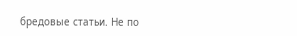бредовые статьи. Не по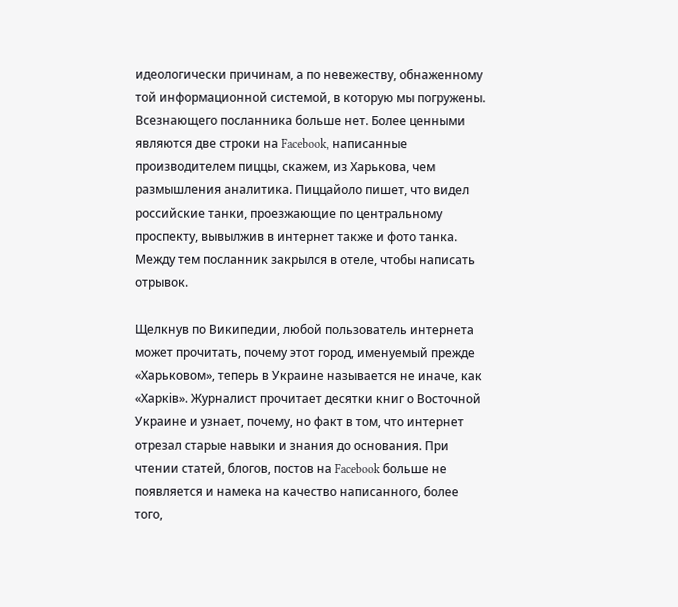идеологически причинам, а по невежеству, обнаженному той информационной системой, в которую мы погружены. Всезнающего посланника больше нет. Более ценными являются две строки на Facebook, написанные производителем пиццы, скажем, из Харькова, чем размышления аналитика. Пиццайоло пишет, что видел российские танки, проезжающие по центральному проспекту, вывылжив в интернет также и фото танка. Между тем посланник закрылся в отеле, чтобы написать отрывок.

Щелкнув по Википедии, любой пользователь интернета может прочитать, почему этот город, именуемый прежде «Харьковом», теперь в Украине называется не иначе, как «Харкiв». Журналист прочитает десятки книг о Восточной Украине и узнает, почему, но факт в том, что интернет отрезал старые навыки и знания до основания. При чтении статей, блогов, постов на Facebook больше не появляется и намека на качество написанного, более того,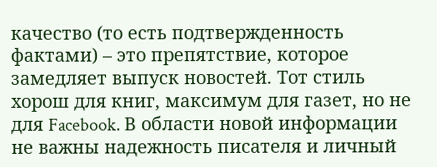качество (то есть подтвержденность фактами) – это препятствие, которое замедляет выпуск новостей. Тот стиль хорош для книг, максимум для газет, но не для Facebook. В области новой информации не важны надежность писателя и личный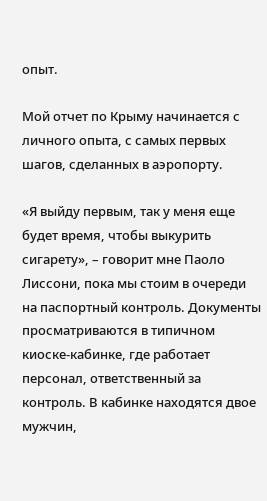опыт.

Мой отчет по Крыму начинается с личного опыта, с самых первых шагов, сделанных в аэропорту.

«Я выйду первым, так у меня еще будет время, чтобы выкурить сигарету», – говорит мне Паоло Лиссони, пока мы стоим в очереди на паспортный контроль. Документы просматриваются в типичном киоске-кабинке, где работает персонал, ответственный за контроль. В кабинке находятся двое мужчин,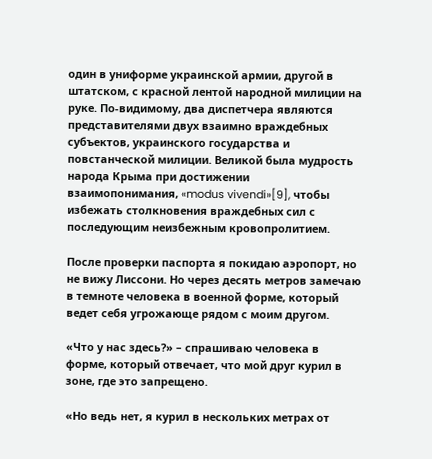один в униформе украинской армии, другой в штатском, с красной лентой народной милиции на руке. По-видимому, два диспетчера являются представителями двух взаимно враждебных субъектов, украинского государства и повстанческой милиции. Великой была мудрость народа Крыма при достижении взаимопонимания, «modus vivendi»[9], чтобы избежать столкновения враждебных сил с последующим неизбежным кровопролитием.

После проверки паспорта я покидаю аэропорт, но не вижу Лиссони. Но через десять метров замечаю в темноте человека в военной форме, который ведет себя угрожающе рядом с моим другом.

«Что у нас здесь?» – спрашиваю человека в форме, который отвечает, что мой друг курил в зоне, где это запрещено.

«Но ведь нет, я курил в нескольких метрах от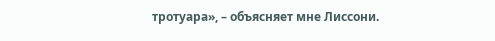тротуара», – объясняет мне Лиссони.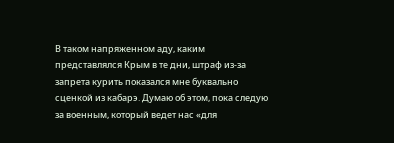В таком напряженном аду, каким представлялся Крым в те дни, штраф из-за запрета курить показался мне буквально сценкой из кабарэ. Думаю об этом, пока следую за военным, который ведет нас «для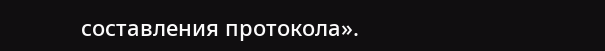составления протокола».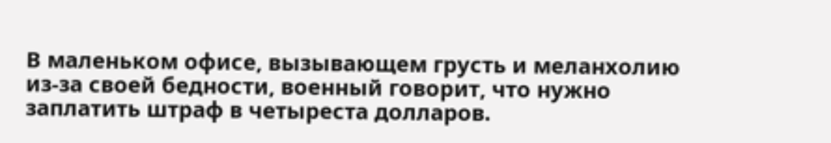В маленьком офисе, вызывающем грусть и меланхолию из-за своей бедности, военный говорит, что нужно заплатить штраф в четыреста долларов.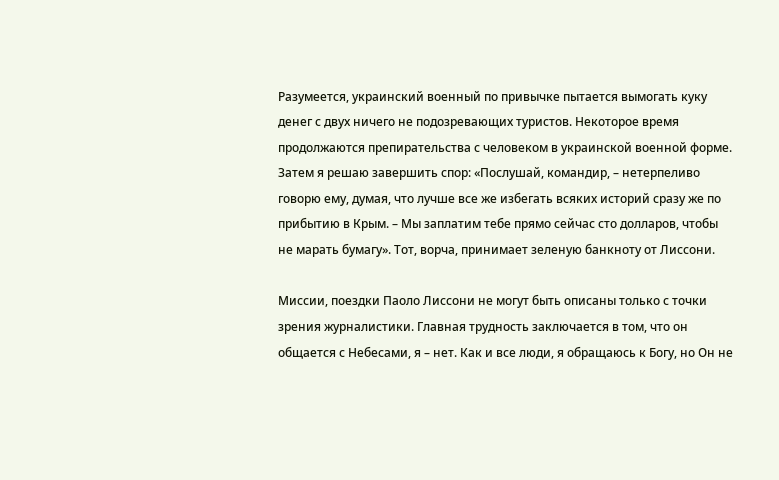Разумеется, украинский военный по привычке пытается вымогать куку денег с двух ничего не подозревающих туристов. Некоторое время продолжаются препирательства с человеком в украинской военной форме. Затем я решаю завершить спор: «Послушай, командир, – нетерпеливо говорю ему, думая, что лучше все же избегать всяких историй сразу же по прибытию в Крым. – Мы заплатим тебе прямо сейчас сто долларов, чтобы не марать бумагу». Тот, ворча, принимает зеленую банкноту от Лиссони.

Миссии, поездки Паоло Лиссони не могут быть описаны только с точки зрения журналистики. Главная трудность заключается в том, что он общается с Небесами, я – нет. Как и все люди, я обращаюсь к Богу, но Он не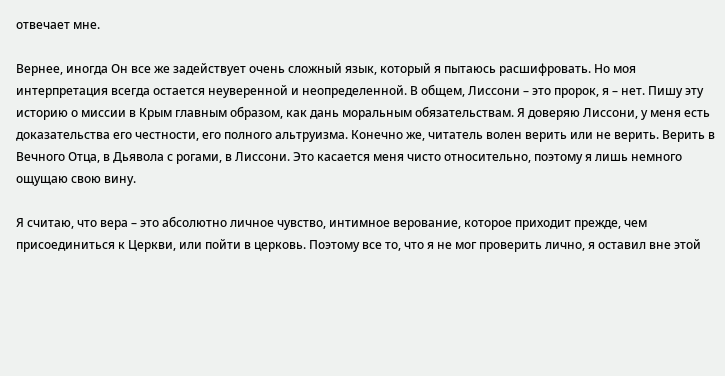отвечает мне.

Вернее, иногда Он все же задействует очень сложный язык, который я пытаюсь расшифровать. Но моя интерпретация всегда остается неуверенной и неопределенной. В общем, Лиссони – это пророк, я – нет. Пишу эту историю о миссии в Крым главным образом, как дань моральным обязательствам. Я доверяю Лиссони, у меня есть доказательства его честности, его полного альтруизма. Конечно же, читатель волен верить или не верить. Верить в Вечного Отца, в Дьявола с рогами, в Лиссони. Это касается меня чисто относительно, поэтому я лишь немного ощущаю свою вину.

Я считаю, что вера – это абсолютно личное чувство, интимное верование, которое приходит прежде, чем присоединиться к Церкви, или пойти в церковь. Поэтому все то, что я не мог проверить лично, я оставил вне этой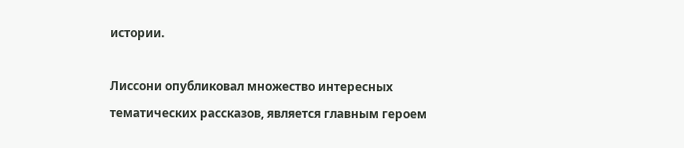истории.

Лиссони опубликовал множество интересных тематических рассказов, является главным героем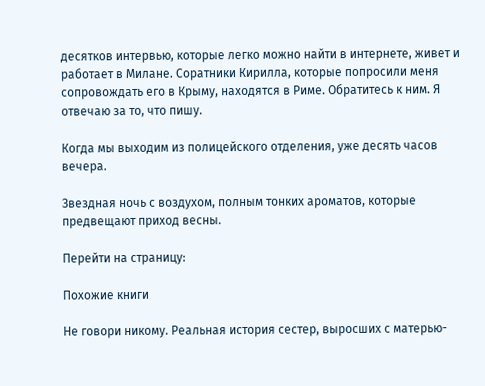десятков интервью, которые легко можно найти в интернете, живет и работает в Милане. Соратники Кирилла, которые попросили меня сопровождать его в Крыму, находятся в Риме. Обратитесь к ним. Я отвечаю за то, что пишу.

Когда мы выходим из полицейского отделения, уже десять часов вечера.

Звездная ночь с воздухом, полным тонких ароматов, которые предвещают приход весны.

Перейти на страницу:

Похожие книги

Не говори никому. Реальная история сестер, выросших с матерью-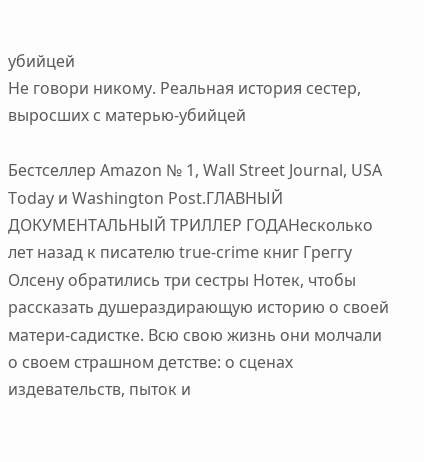убийцей
Не говори никому. Реальная история сестер, выросших с матерью-убийцей

Бестселлер Amazon № 1, Wall Street Journal, USA Today и Washington Post.ГЛАВНЫЙ ДОКУМЕНТАЛЬНЫЙ ТРИЛЛЕР ГОДАНесколько лет назад к писателю true-crime книг Греггу Олсену обратились три сестры Нотек, чтобы рассказать душераздирающую историю о своей матери-садистке. Всю свою жизнь они молчали о своем страшном детстве: о сценах издевательств, пыток и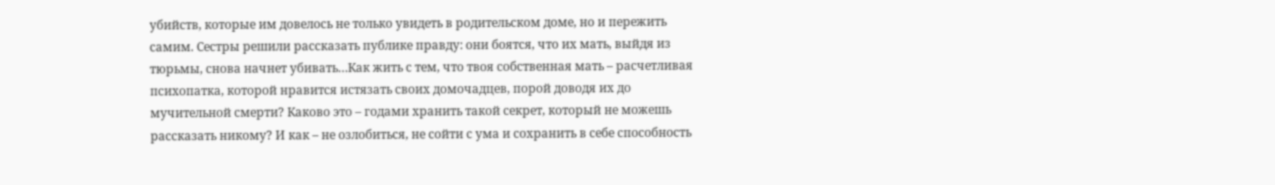убийств, которые им довелось не только увидеть в родительском доме, но и пережить самим. Сестры решили рассказать публике правду: они боятся, что их мать, выйдя из тюрьмы, снова начнет убивать…Как жить с тем, что твоя собственная мать – расчетливая психопатка, которой нравится истязать своих домочадцев, порой доводя их до мучительной смерти? Каково это – годами хранить такой секрет, который не можешь рассказать никому? И как – не озлобиться, не сойти с ума и сохранить в себе способность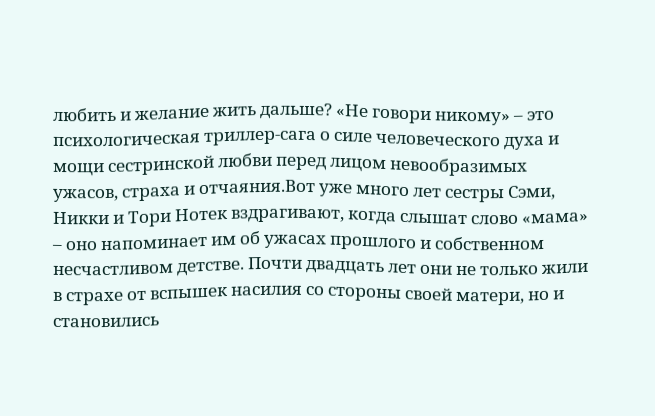любить и желание жить дальше? «Не говори никому» – это психологическая триллер-сага о силе человеческого духа и мощи сестринской любви перед лицом невообразимых ужасов, страха и отчаяния.Вот уже много лет сестры Сэми, Никки и Тори Нотек вздрагивают, когда слышат слово «мама» – оно напоминает им об ужасах прошлого и собственном несчастливом детстве. Почти двадцать лет они не только жили в страхе от вспышек насилия со стороны своей матери, но и становились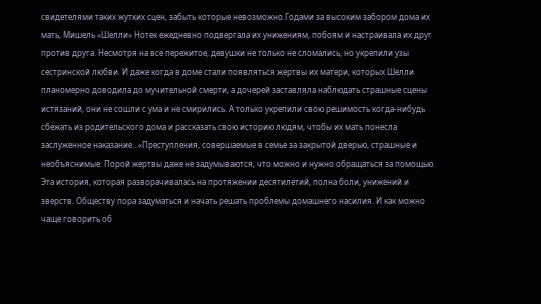свидетелями таких жутких сцен, забыть которые невозможно.Годами за высоким забором дома их мать, Мишель «Шелли» Нотек ежедневно подвергала их унижениям, побоям и настраивала их друг против друга. Несмотря на все пережитое, девушки не только не сломались, но укрепили узы сестринской любви. И даже когда в доме стали появляться жертвы их матери, которых Шелли планомерно доводила до мучительной смерти, а дочерей заставляла наблюдать страшные сцены истязаний, они не сошли с ума и не смирились. А только укрепили свою решимость когда-нибудь сбежать из родительского дома и рассказать свою историю людям, чтобы их мать понесла заслуженное наказание…«Преступления, совершаемые в семье за закрытой дверью, страшные и необъяснимые. Порой жертвы даже не задумываются, что можно и нужно обращаться за помощью. Эта история, которая разворачивалась на протяжении десятилетий, полна боли, унижений и зверств. Обществу пора задуматься и начать решать проблемы домашнего насилия. И как можно чаще говорить об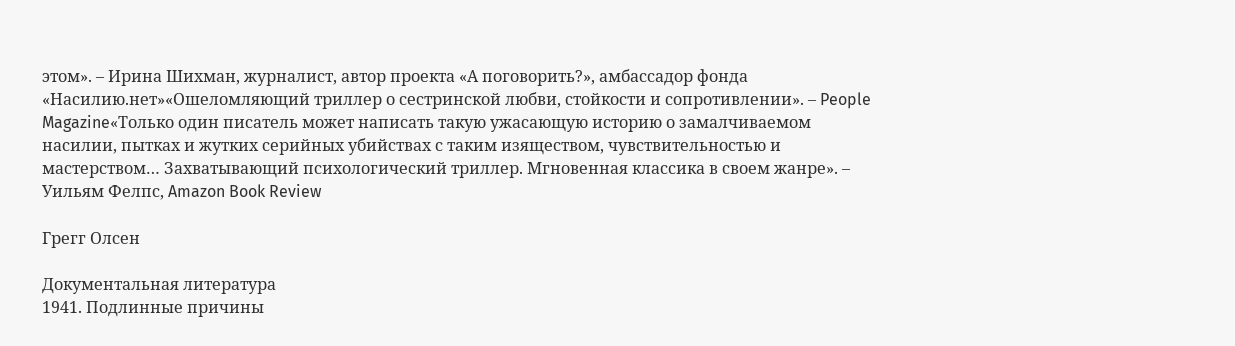этом». – Ирина Шихман, журналист, автор проекта «А поговорить?», амбассадор фонда «Насилию.нет»«Ошеломляющий триллер о сестринской любви, стойкости и сопротивлении». – People Magazine«Только один писатель может написать такую ужасающую историю о замалчиваемом насилии, пытках и жутких серийных убийствах с таким изяществом, чувствительностью и мастерством… Захватывающий психологический триллер. Мгновенная классика в своем жанре». – Уильям Фелпс, Amazon Book Review

Грегг Олсен

Документальная литература
1941. Подлинные причины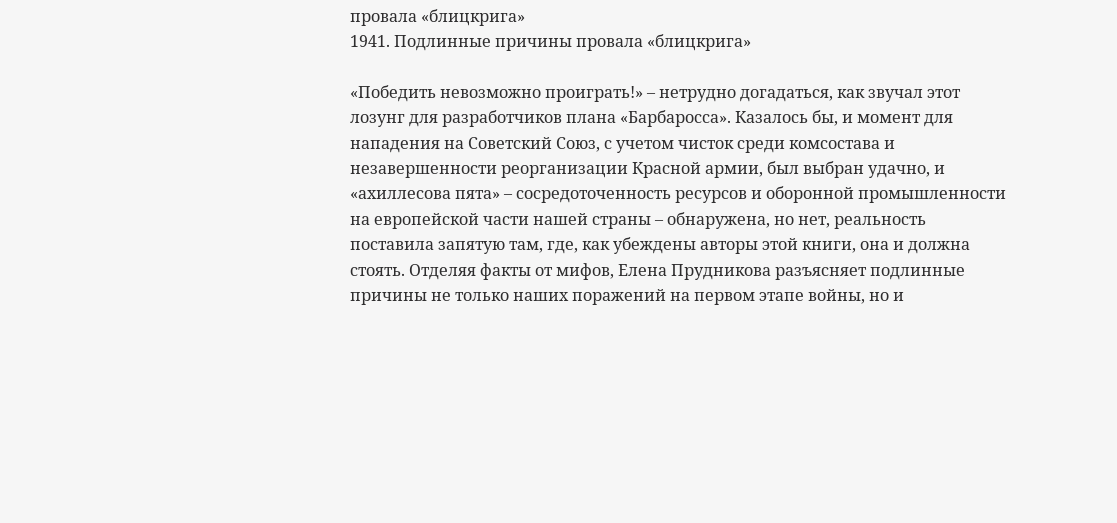провала «блицкрига»
1941. Подлинные причины провала «блицкрига»

«Победить невозможно проиграть!» – нетрудно догадаться, как звучал этот лозунг для разработчиков плана «Барбаросса». Казалось бы, и момент для нападения на Советский Союз, с учетом чисток среди комсостава и незавершенности реорганизации Красной армии, был выбран удачно, и «ахиллесова пята» – сосредоточенность ресурсов и оборонной промышленности на европейской части нашей страны – обнаружена, но нет, реальность поставила запятую там, где, как убеждены авторы этой книги, она и должна стоять. Отделяя факты от мифов, Елена Прудникова разъясняет подлинные причины не только наших поражений на первом этапе войны, но и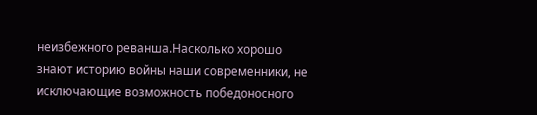неизбежного реванша.Насколько хорошо знают историю войны наши современники, не исключающие возможность победоносного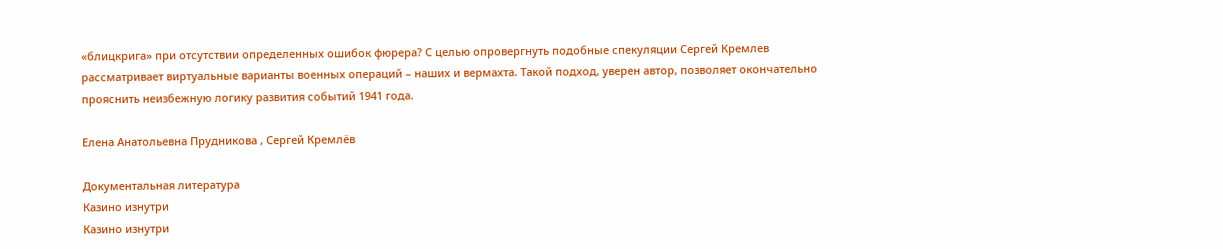«блицкрига» при отсутствии определенных ошибок фюрера? С целью опровергнуть подобные спекуляции Сергей Кремлев рассматривает виртуальные варианты военных операций – наших и вермахта. Такой подход, уверен автор, позволяет окончательно прояснить неизбежную логику развития событий 1941 года.

Елена Анатольевна Прудникова , Сергей Кремлёв

Документальная литература
Казино изнутри
Казино изнутри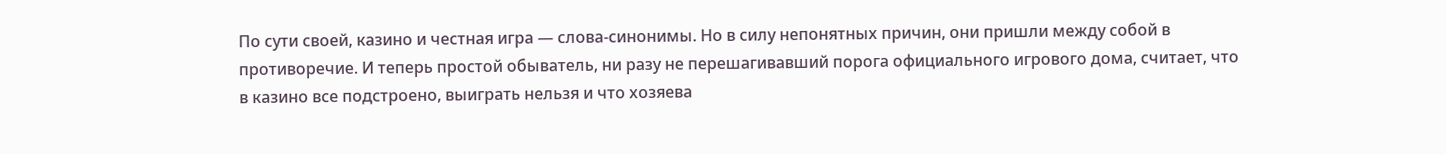По сути своей, казино и честная игра — слова-синонимы. Но в силу непонятных причин, они пришли между собой в противоречие. И теперь простой обыватель, ни разу не перешагивавший порога официального игрового дома, считает, что в казино все подстроено, выиграть нельзя и что хозяева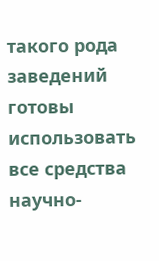такого рода заведений готовы использовать все средства научно-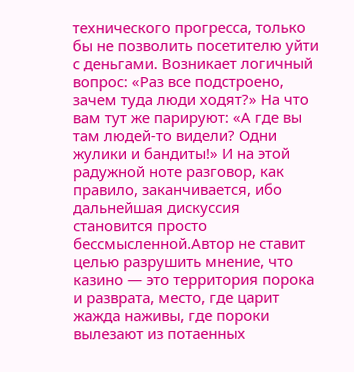технического прогресса, только бы не позволить посетителю уйти с деньгами. Возникает логичный вопрос: «Раз все подстроено, зачем туда люди ходят?» На что вам тут же парируют: «А где вы там людей-то видели? Одни жулики и бандиты!» И на этой радужной ноте разговор, как правило, заканчивается, ибо дальнейшая дискуссия становится просто бессмысленной.Автор не ставит целью разрушить мнение, что казино — это территория порока и разврата, место, где царит жажда наживы, где пороки вылезают из потаенных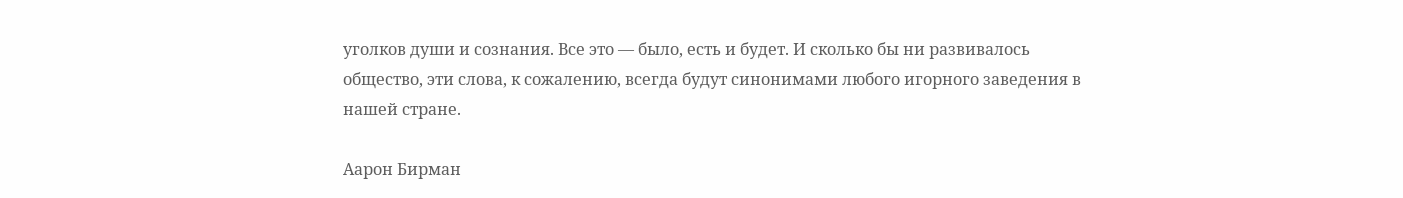уголков души и сознания. Все это — было, есть и будет. И сколько бы ни развивалось общество, эти слова, к сожалению, всегда будут синонимами любого игорного заведения в нашей стране.

Аарон Бирман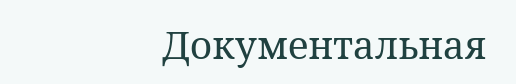Документальная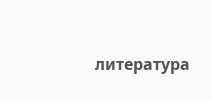литература